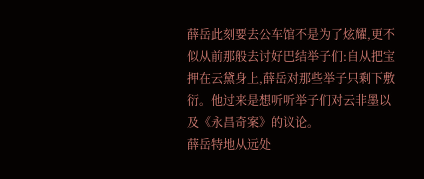薛岳此刻要去公车馆不是为了炫耀,更不似从前那般去讨好巴结举子们:自从把宝押在云黛身上,薛岳对那些举子只剩下敷衍。他过来是想听听举子们对云非墨以及《永昌奇案》的议论。
薛岳特地从远处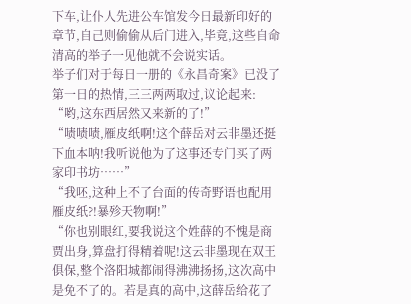下车,让仆人先进公车馆发今日最新印好的章节,自己则偷偷从后门进入,毕竟,这些自命清高的举子一见他就不会说实话。
举子们对于每日一册的《永昌奇案》已没了第一日的热情,三三两两取过,议论起来:
“哟,这东西居然又来新的了!”
“啧啧啧,雁皮纸啊!这个薛岳对云非墨还挺下血本呐!我听说他为了这事还专门买了两家印书坊……”
“我呸,这种上不了台面的传奇野语也配用雁皮纸?!暴殄天物啊!”
“你也别眼红,要我说这个姓薛的不愧是商贾出身,算盘打得精着呢!这云非墨现在双王俱保,整个洛阳城都闹得沸沸扬扬,这次高中是免不了的。若是真的高中,这薛岳给花了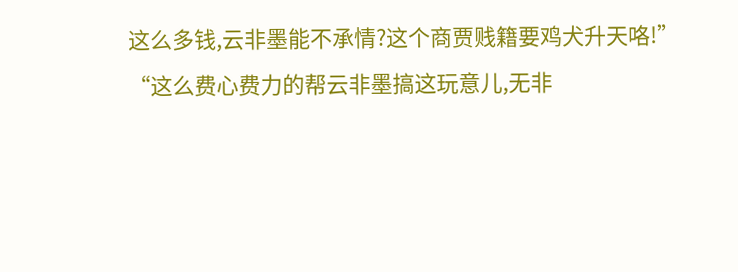这么多钱,云非墨能不承情?这个商贾贱籍要鸡犬升天咯!”
“这么费心费力的帮云非墨搞这玩意儿,无非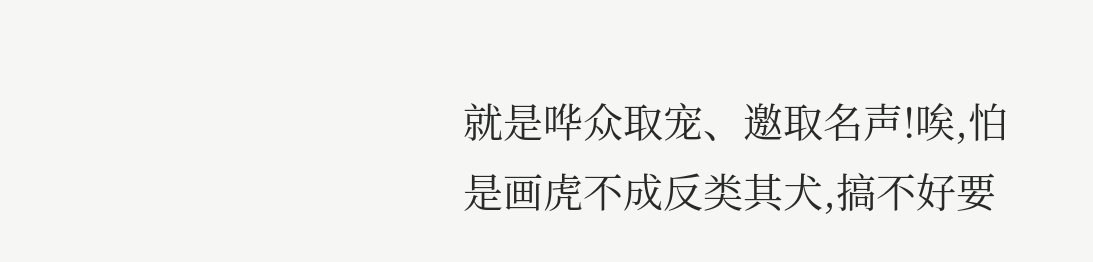就是哗众取宠、邀取名声!唉,怕是画虎不成反类其犬,搞不好要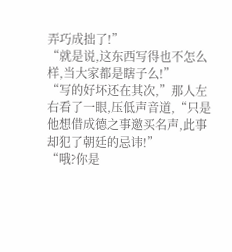弄巧成拙了!”
“就是说,这东西写得也不怎么样,当大家都是瞎子么!”
“写的好坏还在其次,”那人左右看了一眼,压低声音道,“只是他想借成德之事邀买名声,此事却犯了朝廷的忌讳!”
“哦?你是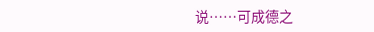说……可成德之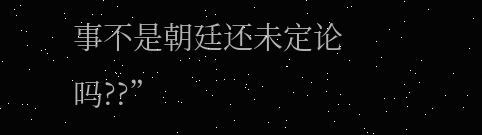事不是朝廷还未定论吗??”